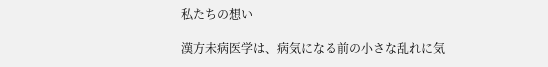私たちの想い

漢方未病医学は、病気になる前の小さな乱れに気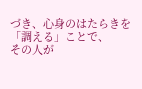づき、心身のはたらきを「調える」ことで、
その人が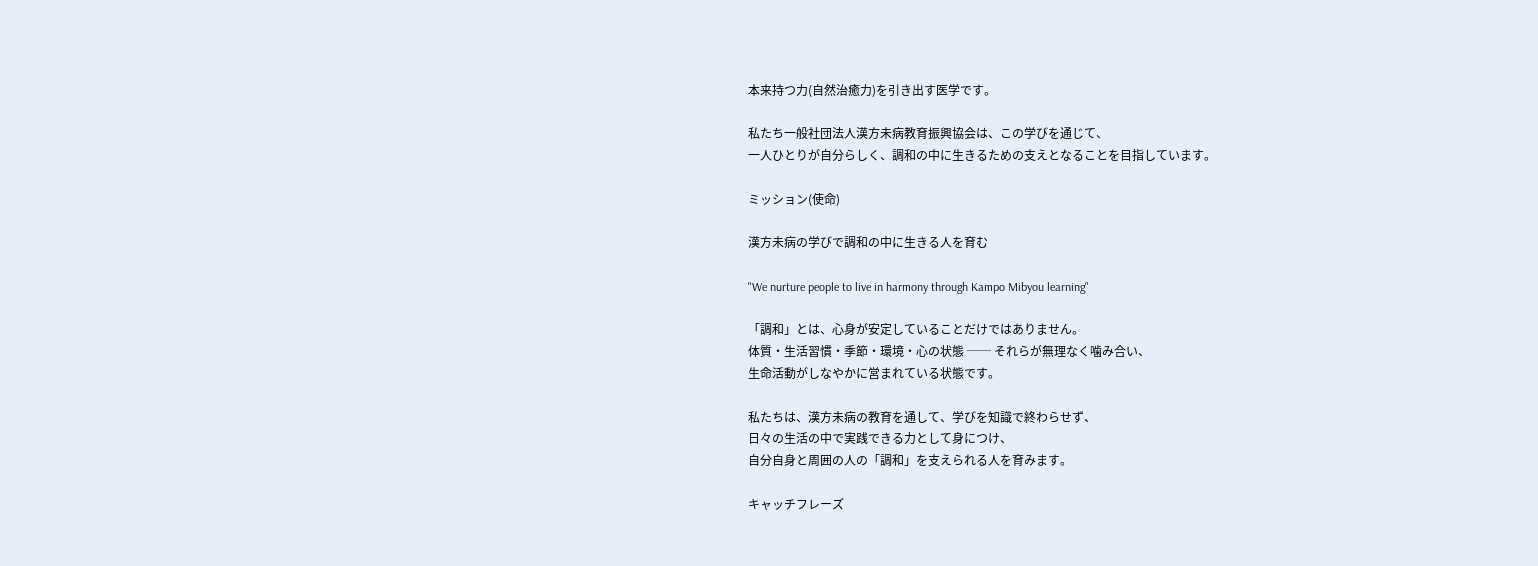本来持つ力(自然治癒力)を引き出す医学です。

私たち一般社団法人漢方未病教育振興協会は、この学びを通じて、
一人ひとりが自分らしく、調和の中に生きるための支えとなることを目指しています。

ミッション(使命)

漢方未病の学びで調和の中に生きる人を育む

"We nurture people to live in harmony through Kampo Mibyou learning"

「調和」とは、心身が安定していることだけではありません。
体質・生活習慣・季節・環境・心の状態 ── それらが無理なく噛み合い、
生命活動がしなやかに営まれている状態です。

私たちは、漢方未病の教育を通して、学びを知識で終わらせず、
日々の生活の中で実践できる力として身につけ、
自分自身と周囲の人の「調和」を支えられる人を育みます。

キャッチフレーズ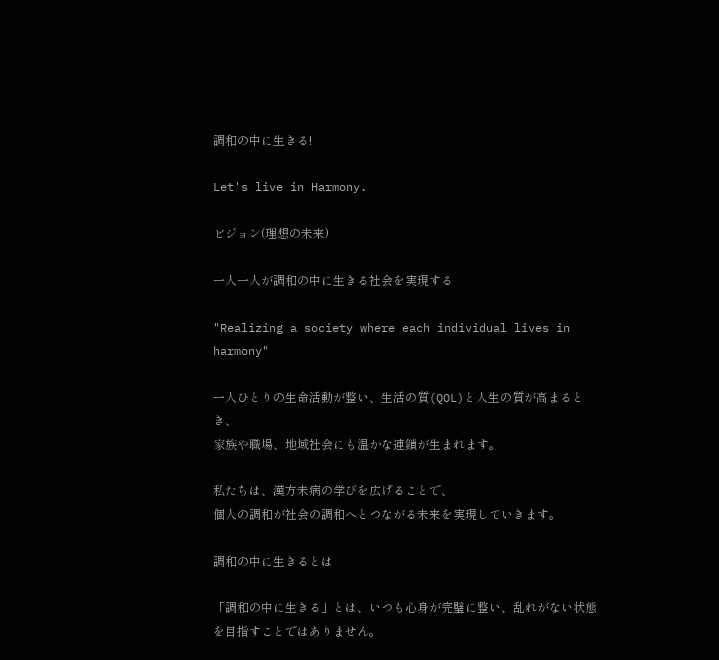調和の中に生きる!

Let's live in Harmony.

ビジョン(理想の未来)

一人一人が調和の中に生きる社会を実現する

"Realizing a society where each individual lives in harmony"

一人ひとりの生命活動が整い、生活の質(QOL)と人生の質が高まるとき、
家族や職場、地域社会にも温かな連鎖が生まれます。

私たちは、漢方未病の学びを広げることで、
個人の調和が社会の調和へとつながる未来を実現していきます。

調和の中に生きるとは

「調和の中に生きる」とは、いつも心身が完璧に整い、乱れがない状態を目指すことではありません。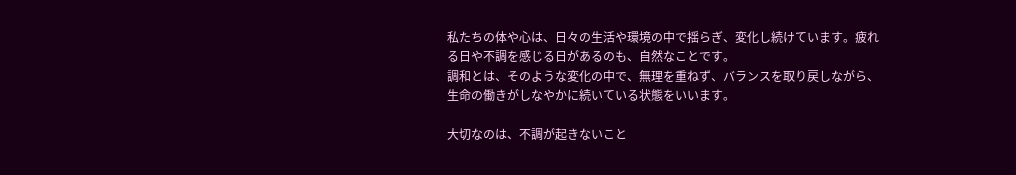私たちの体や心は、日々の生活や環境の中で揺らぎ、変化し続けています。疲れる日や不調を感じる日があるのも、自然なことです。
調和とは、そのような変化の中で、無理を重ねず、バランスを取り戻しながら、生命の働きがしなやかに続いている状態をいいます。

大切なのは、不調が起きないこと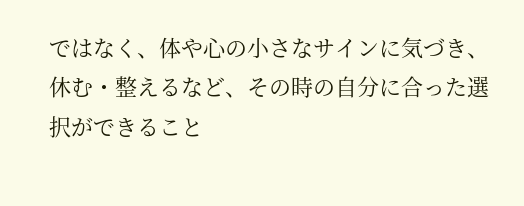ではなく、体や心の小さなサインに気づき、休む・整えるなど、その時の自分に合った選択ができること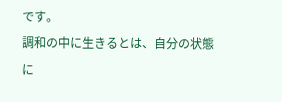です。
調和の中に生きるとは、自分の状態に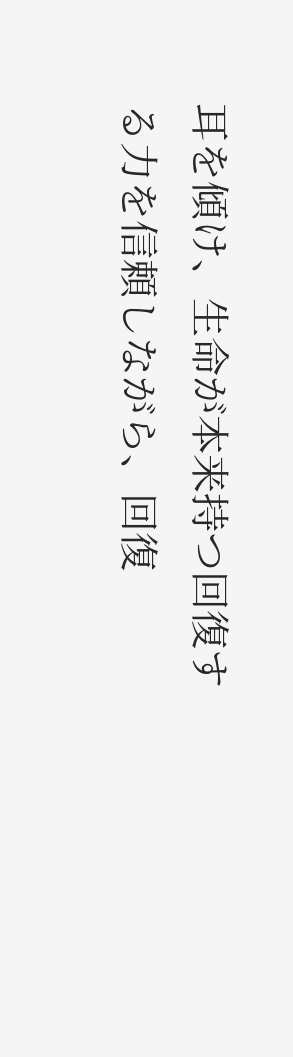耳を傾け、生命が本来持つ回復する力を信頼しながら、回復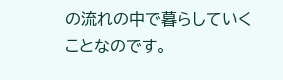の流れの中で暮らしていくことなのです。